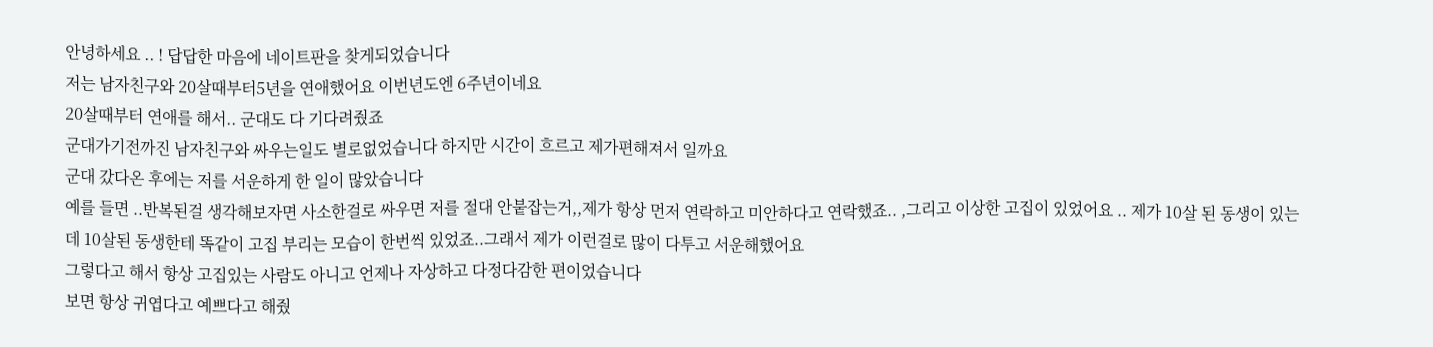안녕하세요 .. ! 답답한 마음에 네이트판을 찾게되었습니다
저는 남자친구와 20살때부터5년을 연애했어요 이번년도엔 6주년이네요
20살때부터 연애를 해서.. 군대도 다 기다려줬죠
군대가기전까진 남자친구와 싸우는일도 별로없었습니다 하지만 시간이 흐르고 제가편해져서 일까요
군대 갔다온 후에는 저를 서운하게 한 일이 많았습니다
예를 들면 ..반복된걸 생각해보자면 사소한걸로 싸우면 저를 절대 안붙잡는거,,제가 항상 먼저 연락하고 미안하다고 연락했죠.. ,그리고 이상한 고집이 있었어요 .. 제가 10살 된 동생이 있는데 10살된 동생한테 똑같이 고집 부리는 모습이 한번씩 있었죠..그래서 제가 이런걸로 많이 다투고 서운해했어요
그렇다고 해서 항상 고집있는 사람도 아니고 언제나 자상하고 다정다감한 편이었습니다
보면 항상 귀엽다고 예쁘다고 해줬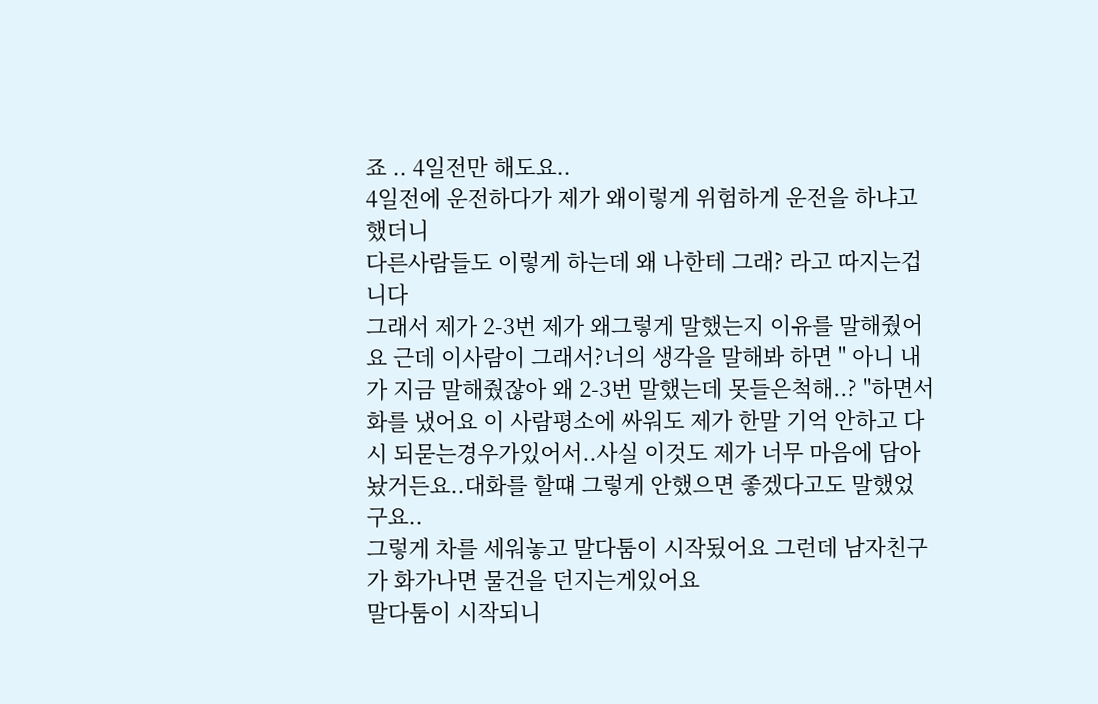죠 .. 4일전만 해도요..
4일전에 운전하다가 제가 왜이렇게 위험하게 운전을 하냐고 했더니
다른사람들도 이렇게 하는데 왜 나한테 그래? 라고 따지는겁니다
그래서 제가 2-3번 제가 왜그렇게 말했는지 이유를 말해줬어요 근데 이사람이 그래서?너의 생각을 말해봐 하면 " 아니 내가 지금 말해줬잖아 왜 2-3번 말했는데 못들은척해..? "하면서 화를 냈어요 이 사람평소에 싸워도 제가 한말 기억 안하고 다시 되묻는경우가있어서..사실 이것도 제가 너무 마음에 담아놨거든요..대화를 할떄 그렇게 안했으면 좋겠다고도 말했었구요..
그렇게 차를 세워놓고 말다툼이 시작됬어요 그런데 남자친구가 화가나면 물건을 던지는게있어요
말다툼이 시작되니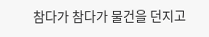참다가 참다가 물건을 던지고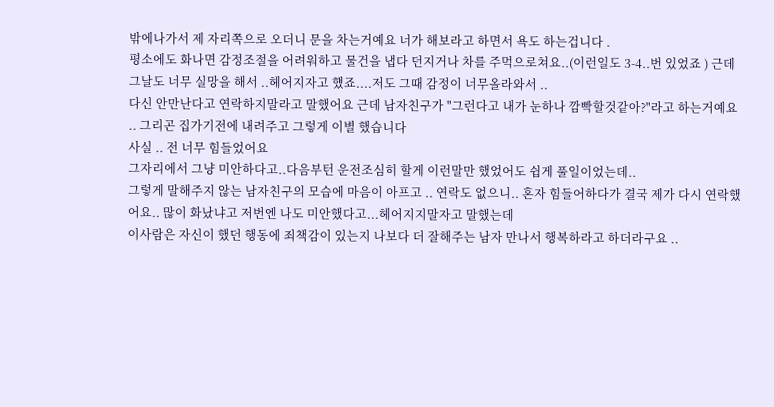밖에나가서 제 자리쪽으로 오더니 문을 차는거예요 너가 해보라고 하면서 욕도 하는겁니다 .
평소에도 화나면 감정조절을 어려워하고 물건을 냅다 던지거나 차를 주먹으로쳐요..(이런일도 3-4..번 있었죠 ) 근데 그날도 너무 실망을 해서 ..헤어지자고 헀죠....저도 그때 감정이 너무올라와서 ..
다신 안만난다고 연락하지말라고 말했어요 근데 남자친구가 "그런다고 내가 눈하나 깜빡할것같아?"라고 하는거예요 .. 그리곤 집가기전에 내려주고 그렇게 이별 했습니다
사실 .. 전 너무 힘들었어요
그자리에서 그냥 미안하다고..다음부턴 운전조심히 할게 이런말만 했었어도 쉽게 풀일이었는데..
그렇게 말해주지 않는 남자친구의 모습에 마음이 아프고 .. 연락도 없으니.. 혼자 힘들어하다가 결국 제가 다시 연락했어요.. 많이 화났냐고 저번엔 나도 미안했다고...헤어지지말자고 말했는데
이사람은 자신이 했던 행동에 죄책감이 있는지 나보다 더 잘해주는 남자 만나서 행복하라고 하더라구요 ..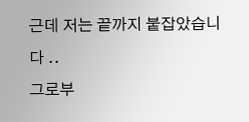근데 저는 끝까지 붙잡았습니다 ..
그로부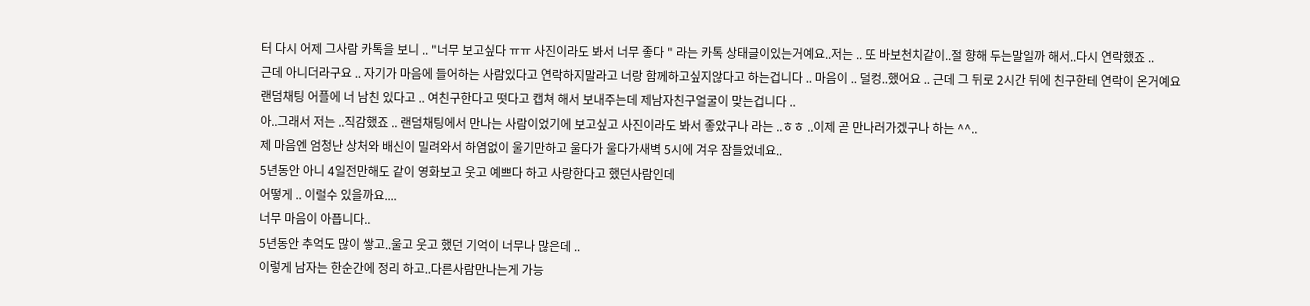터 다시 어제 그사람 카톡을 보니 .. "너무 보고싶다 ㅠㅠ 사진이라도 봐서 너무 좋다 " 라는 카톡 상태글이있는거예요..저는 .. 또 바보천치같이..절 향해 두는말일까 해서..다시 연락했죠 ..
근데 아니더라구요 .. 자기가 마음에 들어하는 사람있다고 연락하지말라고 너랑 함께하고싶지않다고 하는겁니다 .. 마음이 .. 덜컹..했어요 .. 근데 그 뒤로 2시간 뒤에 친구한테 연락이 온거예요
랜덤채팅 어플에 너 남친 있다고 .. 여친구한다고 떳다고 캡쳐 해서 보내주는데 제남자친구얼굴이 맞는겁니다 ..
아..그래서 저는 ..직감했죠 .. 랜덤채팅에서 만나는 사람이었기에 보고싶고 사진이라도 봐서 좋았구나 라는 ..ㅎㅎ ..이제 곧 만나러가겠구나 하는 ^^..
제 마음엔 엄청난 상처와 배신이 밀려와서 하염없이 울기만하고 울다가 울다가새벽 5시에 겨우 잠들었네요..
5년동안 아니 4일전만해도 같이 영화보고 웃고 예쁘다 하고 사랑한다고 했던사람인데
어떻게 .. 이럴수 있을까요....
너무 마음이 아픕니다..
5년동안 추억도 많이 쌓고..울고 웃고 했던 기억이 너무나 많은데 ..
이렇게 남자는 한순간에 정리 하고..다른사람만나는게 가능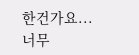한건가요...
너무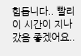힘듭니다.. 빨리 이 시간이 지나갔음 좋겠어요..